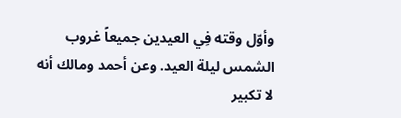وأوّل وقته فِي العيدين جميعاً غروب الشمس ليلة العيد. وعن أحمد ومالك أنه لا تكبير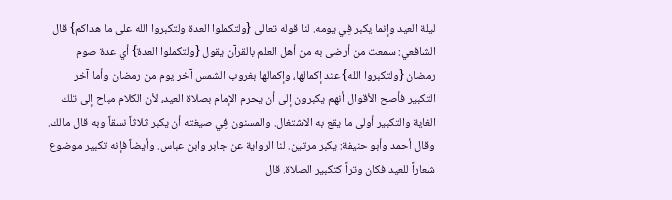ليلة العيد وإنما يكبر فِي يومه. لنا قوله تعالى {ولتكملوا العدة ولتكبروا الله على ما هداكم} قال الشافعي: سمعت من أرضى به من أهل العلم بالقرآن يقول {ولتكملوا العدة} أي عدة صوم رمضان {ولتكبروا الله} عند إكمالها، وإكمالها بغروب الشمس آخر يوم من رمضان وأما آخر التكبير فأصح الأقوال أنهم يكبرون إلى أن يحرم الإمام بصلاة العيد، لأن الكلام مباح إلى تلك الغاية والتكبير أولى ما يقع به الاشتغال. والمسنون فِي صيغته أن يكبر ثلاثاً نسقاً وبه قال مالك. وقال أحمد وأبو حنيفة: يكبر مرتين. لنا الرواية عن جابر وابن عباس. وأيضاً فإنه تكبير موضوع شعاراً للعيد فكان وتراً كتكبير الصلاة. قال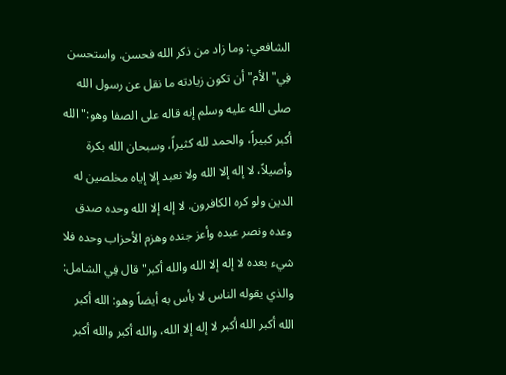الشافعي: وما زاد من ذكر الله فحسن. واستحسن فِي"الأم"أن تكون زيادته ما نقل عن رسول الله صلى الله عليه وسلم إنه قاله على الصفا وهو:"الله أكبر كبيراً، والحمد لله كثيراً، وسبحان الله بكرة وأصيلاً، لا إله إلا الله ولا نعبد إلا إياه مخلصين له الدين ولو كره الكافرون. لا إله إلا الله وحده صدق وعده ونصر عبده وأعز جنده وهزم الأحزاب وحده فلا شيء بعده لا إله إلا الله والله أكبر"قال فِي الشامل: والذي يقوله الناس لا بأس به أيضاً وهو: الله أكبر الله أكبر الله أكبر لا إله إلا الله، والله أكبر والله أكبر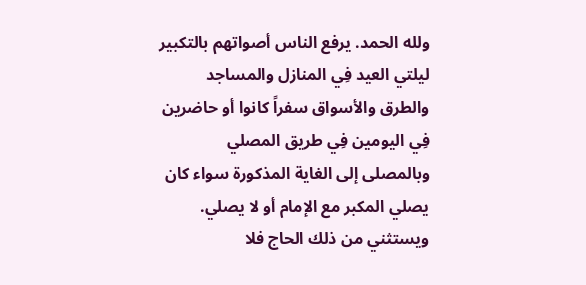ولله الحمد. يرفع الناس أصواتهم بالتكبير ليلتي العيد فِي المنازل والمساجد والطرق والأسواق سفراً كانوا أو حاضرين فِي اليومين فِي طريق المصلي وبالمصلى إلى الغاية المذكورة سواء كان يصلي المكبر مع الإمام أو لا يصلي. ويستثني من ذلك الحاج فلا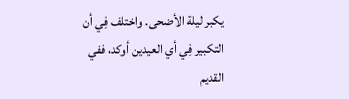يكبر ليلة الأضحى. واختلف فِي أن التكبير فِي أي العيدين أوكد، ففي القديم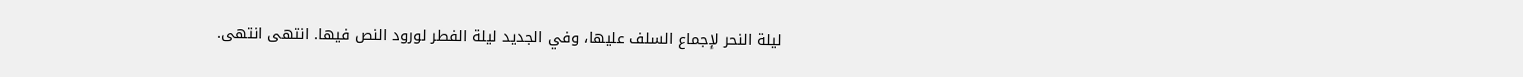ليلة النحر لإجماع السلف عليها، وفي الجديد ليلة الفطر لورود النص فيها. انتهى انتهى.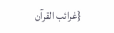{غرائب القرآن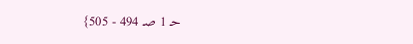حـ 1 صـ 494 - 505}